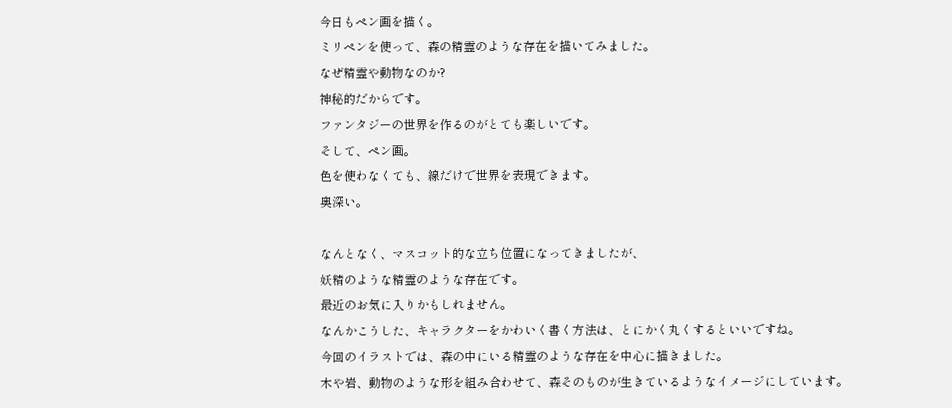今日もペン画を描く。
ミリペンを使って、森の精霊のような存在を描いてみました。
なぜ精霊や動物なのか?
神秘的だからです。
ファンタジーの世界を作るのがとても楽しいです。
そして、ペン画。
色を使わなくても、線だけで世界を表現できます。
奥深い。

なんとなく、マスコット的な立ち位置になってきましたが、
妖精のような精霊のような存在です。
最近のお気に入りかもしれません。
なんかこうした、キャラクターをかわいく書く方法は、とにかく丸くするといいですね。
今回のイラストでは、森の中にいる精霊のような存在を中心に描きました。
木や岩、動物のような形を組み合わせて、森そのものが生きているようなイメージにしています。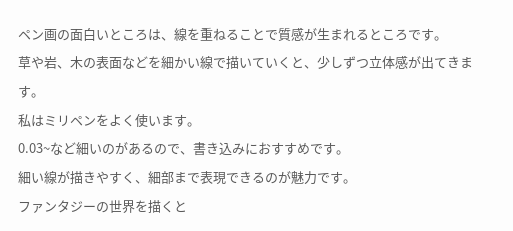ペン画の面白いところは、線を重ねることで質感が生まれるところです。
草や岩、木の表面などを細かい線で描いていくと、少しずつ立体感が出てきます。
私はミリペンをよく使います。
0.03~など細いのがあるので、書き込みにおすすめです。
細い線が描きやすく、細部まで表現できるのが魅力です。
ファンタジーの世界を描くと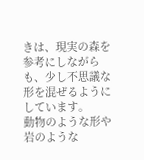きは、現実の森を参考にしながらも、少し不思議な形を混ぜるようにしています。
動物のような形や岩のような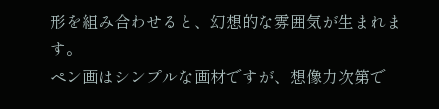形を組み合わせると、幻想的な雰囲気が生まれます。
ペン画はシンプルな画材ですが、想像力次第で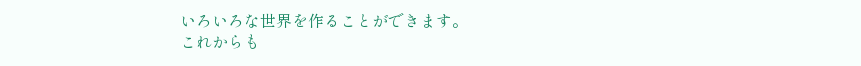いろいろな世界を作ることができます。
これからも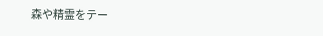森や精霊をテー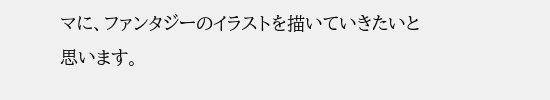マに、ファンタジーのイラストを描いていきたいと思います。